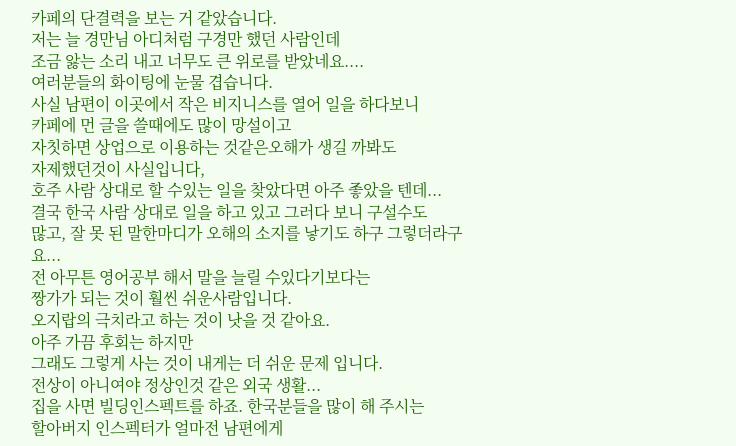카페의 단결력을 보는 거 같았습니다.
저는 늘 경만님 아디처럼 구경만 했던 사람인데
조금 앓는 소리 내고 너무도 큰 위로를 받았네요....
여러분들의 화이팅에 눈물 겹습니다.
사실 남편이 이곳에서 작은 비지니스를 열어 일을 하다보니
카페에 먼 글을 쓸때에도 많이 망설이고
자칫하면 상업으로 이용하는 것같은오해가 생길 까봐도
자제했던것이 사실입니다,
호주 사람 상대로 할 수있는 일을 찾았다면 아주 좋았을 텐데...
결국 한국 사람 상대로 일을 하고 있고 그러다 보니 구설수도
많고, 잘 못 된 말한마디가 오해의 소지를 낳기도 하구 그렇더라구요...
전 아무튼 영어공부 해서 말을 늘릴 수있다기보다는
짱가가 되는 것이 훨씬 쉬운사람입니다.
오지랍의 극치라고 하는 것이 낫을 것 같아요.
아주 가끔 후회는 하지만
그래도 그렇게 사는 것이 내게는 더 쉬운 문제 입니다.
전상이 아니여야 정상인것 같은 외국 생활...
집을 사면 빌딩인스펙트를 하죠. 한국분들을 많이 해 주시는
할아버지 인스펙터가 얼마전 남편에게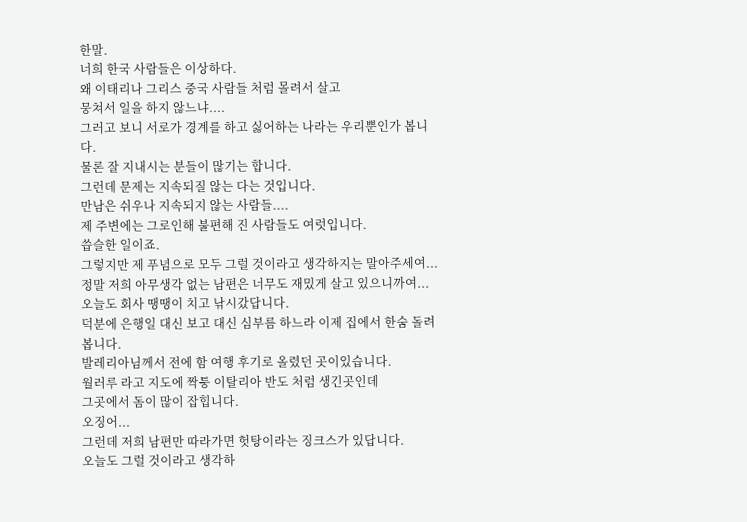한말.
너희 한국 사람들은 이상하다.
왜 이태리나 그리스 중국 사람들 처럼 몰려서 살고
뭉쳐서 일을 하지 않느냐....
그러고 보니 서로가 경계를 하고 싫어하는 나라는 우리뿐인가 봅니다.
물론 잘 지내시는 분들이 많기는 합니다.
그런데 문제는 지속되질 않는 다는 것입니다.
만남은 쉬우나 지속되지 않는 사람들....
제 주변에는 그로인해 불편해 진 사람들도 여럿입니다.
씁슬한 일이죠.
그렇지만 제 푸념으로 모두 그럴 것이라고 생각하지는 말아주세여...
정말 저희 아무생각 없는 남편은 너무도 재밌게 살고 있으니까여...
오늘도 회사 땡땡이 치고 낚시갔답니다.
덕분에 은행일 대신 보고 대신 심부름 하느라 이제 집에서 한숨 돌려봅니다.
발레리아님께서 전에 함 여행 후기로 올렸던 곳이있습니다.
월러루 라고 지도에 짝퉁 이탈리아 반도 처럼 생긴곳인데
그곳에서 돔이 많이 잡힙니다.
오징어...
그런데 저희 남편만 따라가면 헛탕이라는 징크스가 있답니다.
오늘도 그럴 것이라고 생각하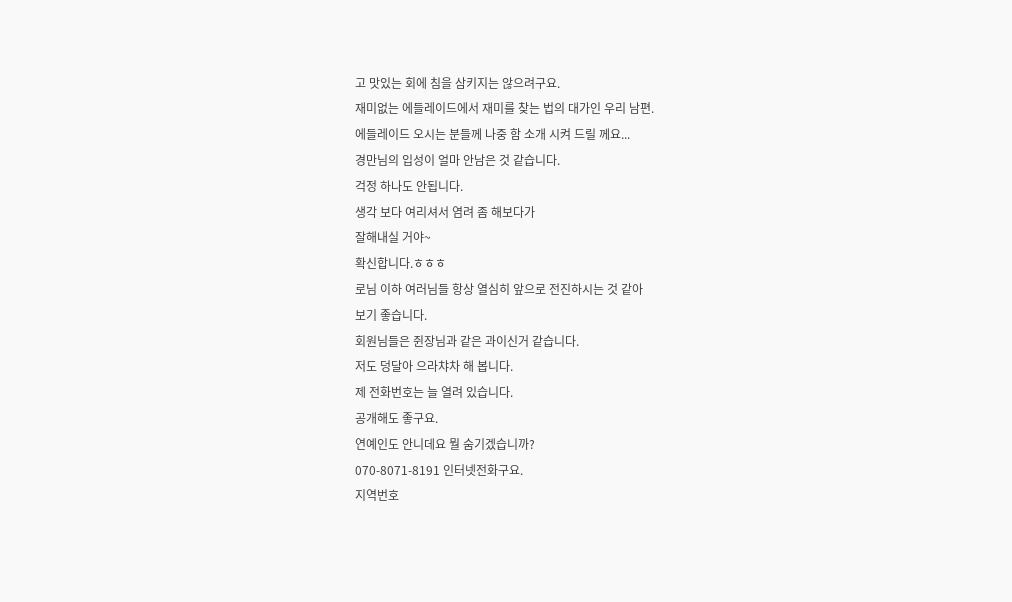고 맛있는 회에 침을 삼키지는 않으려구요.
재미없는 에들레이드에서 재미를 찾는 법의 대가인 우리 남편.
에들레이드 오시는 분들께 나중 함 소개 시켜 드릴 께요...
경만님의 입성이 얼마 안남은 것 같습니다.
걱정 하나도 안됩니다.
생각 보다 여리셔서 염려 좀 해보다가
잘해내실 거야~
확신합니다.ㅎㅎㅎ
로님 이하 여러님들 항상 열심히 앞으로 전진하시는 것 같아
보기 좋습니다.
회원님들은 쥔장님과 같은 과이신거 같습니다.
저도 덩달아 으라챠차 해 봅니다.
제 전화번호는 늘 열려 있습니다.
공개해도 좋구요.
연예인도 안니데요 뭘 숨기겠습니까?
070-8071-8191 인터넷전화구요.
지역번호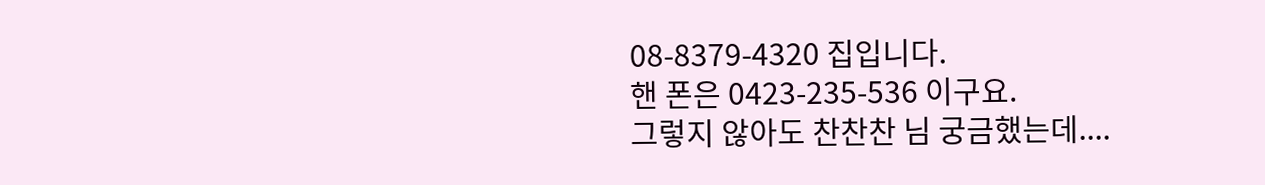08-8379-4320 집입니다.
핸 폰은 0423-235-536 이구요.
그렇지 않아도 찬찬찬 님 궁금했는데....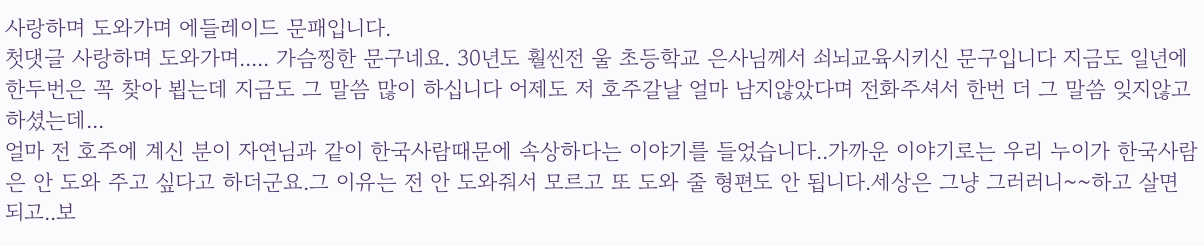사랑하며 도와가며 에들레이드 문패입니다.
첫댓글 사랑하며 도와가며..... 가슴찡한 문구네요. 30년도 훨씬전 울 초등학교 은사님께서 쇠뇌교육시키신 문구입니다 지금도 일년에 한두번은 꼭 찾아 뵙는데 지금도 그 말씀 많이 하십니다 어제도 저 호주갈날 얼마 남지않았다며 전화주셔서 한번 더 그 말씀 잊지않고 하셨는데...
얼마 전 호주에 계신 분이 자연님과 같이 한국사람때문에 속상하다는 이야기를 들었습니다..가까운 이야기로는 우리 누이가 한국사람은 안 도와 주고 싶다고 하더군요.그 이유는 전 안 도와줘서 모르고 또 도와 줄 형편도 안 됩니다.세상은 그냥 그러러니~~하고 살면 되고..보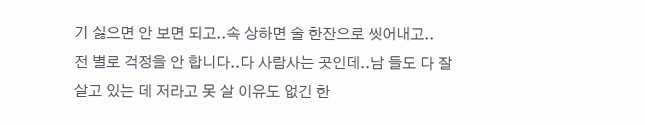기 싫으면 안 보면 되고..속 상하면 술 한잔으로 씻어내고..
전 별로 걱정을 안 합니다..다 사람사는 곳인데..남 들도 다 잘 살고 있는 데 저라고 못 살 이유도 없긴 한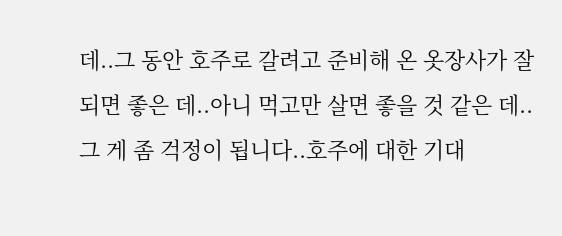데..그 동안 호주로 갈려고 준비해 온 옷장사가 잘되면 좋은 데..아니 먹고만 살면 좋을 것 같은 데..그 게 좀 걱정이 됩니다..호주에 대한 기대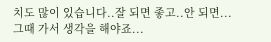치도 많이 있습니다..잘 되면 좋고..안 되면... 그때 가서 생각을 해야죠...